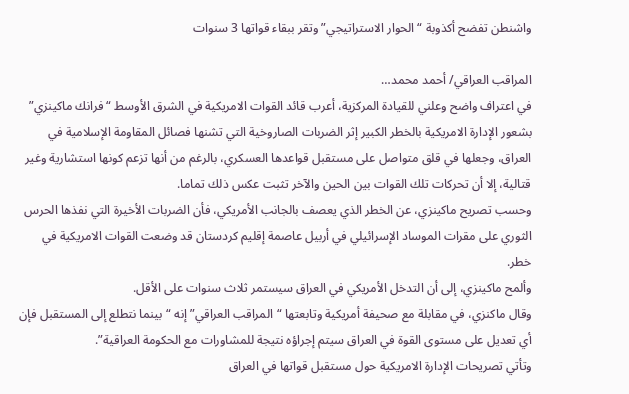واشنطن تفضح أكذوبة “الحوار الاستراتيجي” وتقر ببقاء قواتها 3 سنوات

المراقب العراقي/ أحمد محمد…
في اعتراف واضح وعلني للقيادة المركزية، أعرب قائد القوات الامريكية في الشرق الأوسط “فرانك ماكينزي” بشعور الإدارة الامريكية بالخطر الكبير إثر الضربات الصاروخية التي تشنها فصائل المقاومة الإسلامية في العراق، وجعلها في قلق متواصل على مستقبل قواعدها العسكري، بالرغم من أنها تزعم كونها استشارية وغير قتالية، إلا أن تحركات تلك القوات بين الحين والآخر تثبت عكس ذلك تماما.
وحسب تصريح ماكينزي، عن الخطر الذي يعصف بالجانب الأمريكي، فأن الضربات الأخيرة التي نفذها الحرس الثوري على مقرات الموساد الإسرائيلي في أربيل عاصمة إقليم كردستان قد وضعت القوات الامريكية في خطر.
وألمح ماكينزي، إلى أن التدخل الأمريكي في العراق سيستمر ثلاث سنوات على الأقل.
وقال ماكنزي، في مقابلة مع صحيفة أمريكية وتابعتها “المراقب العراقي” إنه “بينما نتطلع إلى المستقبل فإن أي تعديل على مستوى القوة في العراق سيتم إجراؤه نتيجة للمشاورات مع الحكومة العراقية”.
وتأتي تصريحات الإدارة الامريكية حول مستقبل قواتها في العراق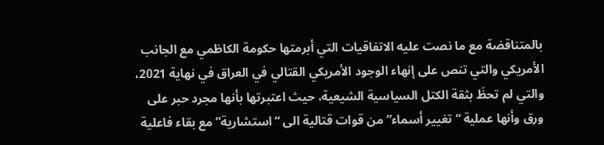بالمتناقضة مع ما نصت عليه الاتفاقيات التي أبرمتها حكومة الكاظمي مع الجانب الأمريكي والتي تنص على إنهاء الوجود الأمريكي القتالي في العراق في نهاية 2021، والتي لم تحظَ بثقة الكتل السياسية الشيعية، حيث اعتبرتها بأنها مجرد حبر على ورق وأنها عملية “تغيير أسماء” من قوات قتالية الى “استشارية” مع بقاء فاعلية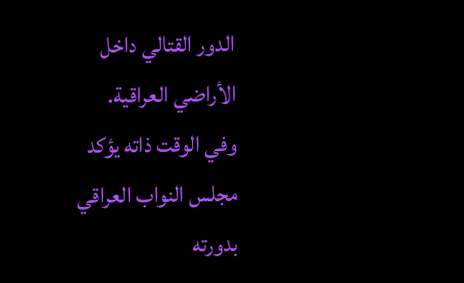الدور القتالي داخل الأراضي العراقية.
وفي الوقت ذاته يؤكد مجلس النواب العراقي بدورته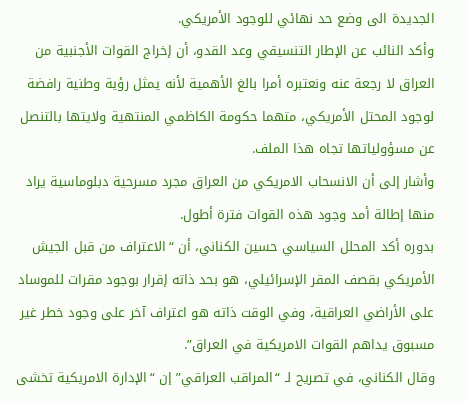الجديدة الى وضع حد نهائي للوجود الأمريكي.
وأكد النائب عن الإطار التنسيقي وعد القدو، أن إخراج القوات الأجنبية من العراق لا رجعة عنه ونعتبره أمرا بالغ الأهمية لأنه يمثل رؤية وطنية رافضة لوجود المحتل الأمريكي، متهما حكومة الكاظمي المنتهية ولايتها بالتنصل عن مسؤولياتها تجاه هذا الملف.
وأشار إلى أن الانسحاب الامريكي من العراق مجرد مسرحية دبلوماسية يراد منها إطالة أمد وجود هذه القوات فترة أطول.
بدوره أكد المحلل السياسي حسين الكناني، أن “الاعتراف من قبل الجيش الأمريكي بقصف المقر الإسرائيلي، هو بحد ذاته إقرار بوجود مقرات للموساد على الأراضي العراقية، وفي الوقت ذاته هو اعتراف آخر على وجود خطر غير مسبوق يداهم القوات الامريكية في العراق”.
وقال الكناني، في تصريح لـ “المراقب العراقي” إن “الإدارة الامريكية تخشى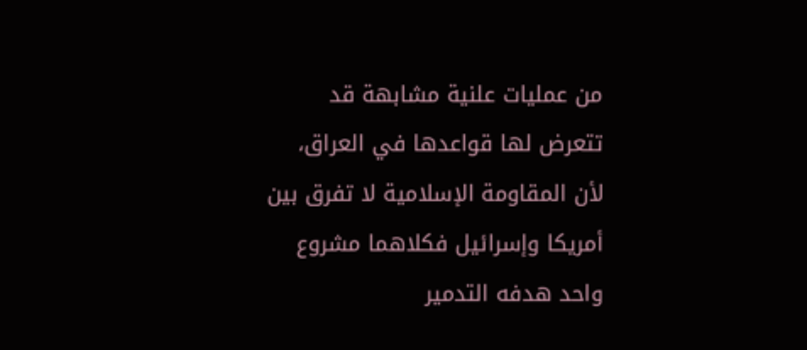من عمليات علنية مشابهة قد تتعرض لها قواعدها في العراق، لأن المقاومة الإسلامية لا تفرق بين أمريكا وإسرائيل فكلاهما مشروع واحد هدفه التدمير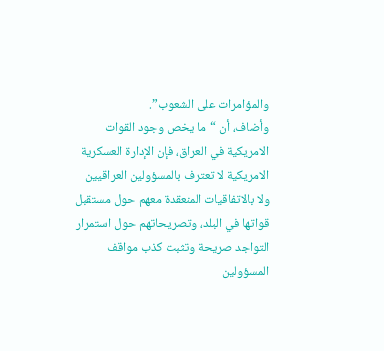والمؤامرات على الشعوب”.
وأضاف، أن “ما يخص وجود القوات الامريكية في العراق، فإن الإدارة العسكرية الامريكية لا تعترف بالمسؤولين العراقيين ولا بالاتفاقيات المنعقدة معهم حول مستقبل قواتها في البلد، وتصريحاتهم حول استمرار التواجد صريحة وتثبت كذب مواقف المسؤولين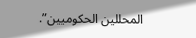المحللين الحكوميين”.